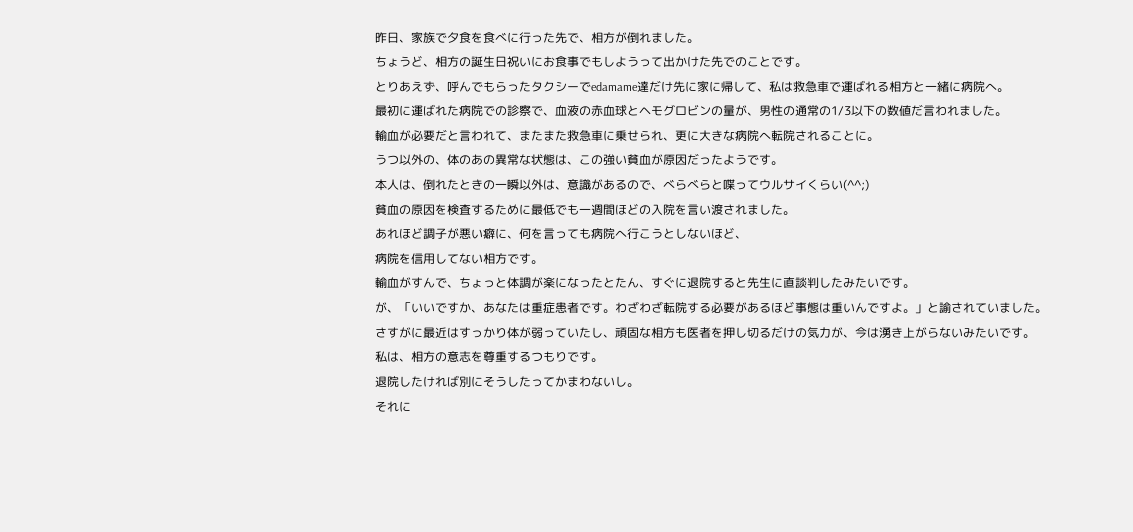昨日、家族で夕食を食べに行った先で、相方が倒れました。
ちょうど、相方の誕生日祝いにお食事でもしようって出かけた先でのことです。
とりあえず、呼んでもらったタクシーでedamame達だけ先に家に帰して、私は救急車で運ばれる相方と一緒に病院へ。
最初に運ばれた病院での診察で、血液の赤血球とヘモグロビンの量が、男性の通常の1/3以下の数値だ言われました。
輸血が必要だと言われて、またまた救急車に乗せられ、更に大きな病院へ転院されることに。
うつ以外の、体のあの異常な状態は、この強い貧血が原因だったようです。
本人は、倒れたときの一瞬以外は、意識があるので、べらべらと喋ってウルサイくらい(^^;)
貧血の原因を検査するために最低でも一週間ほどの入院を言い渡されました。
あれほど調子が悪い癖に、何を言っても病院へ行こうとしないほど、
病院を信用してない相方です。
輸血がすんで、ちょっと体調が楽になったとたん、すぐに退院すると先生に直談判したみたいです。
が、「いいですか、あなたは重症患者です。わざわざ転院する必要があるほど事態は重いんですよ。」と諭されていました。
さすがに最近はすっかり体が弱っていたし、頑固な相方も医者を押し切るだけの気力が、今は湧き上がらないみたいです。
私は、相方の意志を尊重するつもりです。
退院したければ別にそうしたってかまわないし。
それに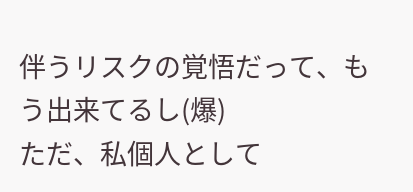伴うリスクの覚悟だって、もう出来てるし(爆)
ただ、私個人として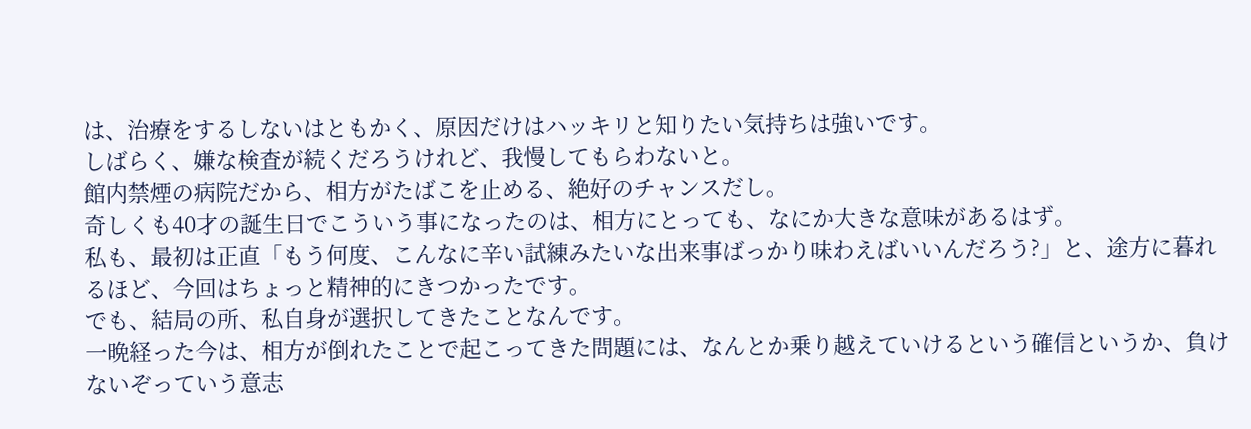は、治療をするしないはともかく、原因だけはハッキリと知りたい気持ちは強いです。
しばらく、嫌な検査が続くだろうけれど、我慢してもらわないと。
館内禁煙の病院だから、相方がたばこを止める、絶好のチャンスだし。
奇しくも40才の誕生日でこういう事になったのは、相方にとっても、なにか大きな意味があるはず。
私も、最初は正直「もう何度、こんなに辛い試練みたいな出来事ばっかり味わえばいいんだろう?」と、途方に暮れるほど、今回はちょっと精神的にきつかったです。
でも、結局の所、私自身が選択してきたことなんです。
一晩経った今は、相方が倒れたことで起こってきた問題には、なんとか乗り越えていけるという確信というか、負けないぞっていう意志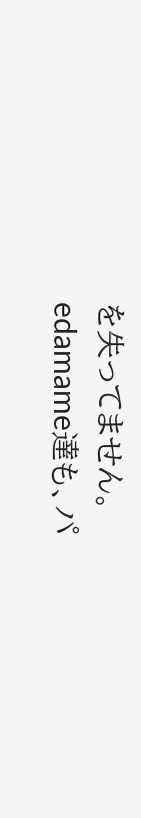を失ってません。
edamame達も、パ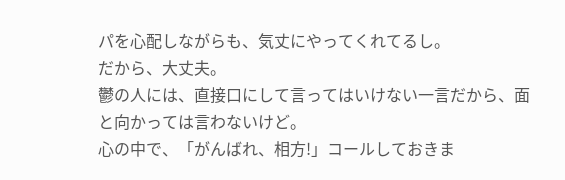パを心配しながらも、気丈にやってくれてるし。
だから、大丈夫。
鬱の人には、直接口にして言ってはいけない一言だから、面と向かっては言わないけど。
心の中で、「がんばれ、相方!」コールしておきま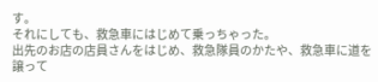す。
それにしても、救急車にはじめて乗っちゃった。
出先のお店の店員さんをはじめ、救急隊員のかたや、救急車に道を譲って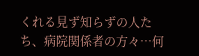くれる見ず知らずの人たち、病院関係者の方々…何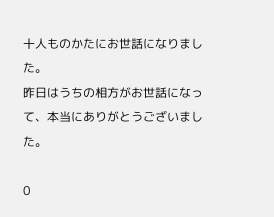十人ものかたにお世話になりました。
昨日はうちの相方がお世話になって、本当にありがとうございました。

0